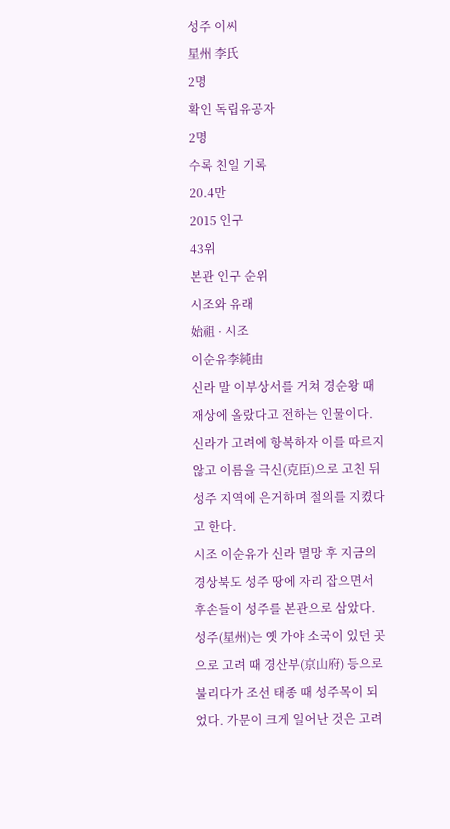성주 이씨
星州 李氏
2명
확인 독립유공자
2명
수록 친일 기록
20.4만
2015 인구
43위
본관 인구 순위
시조와 유래
始祖 · 시조
이순유李純由
신라 말 이부상서를 거쳐 경순왕 때 재상에 올랐다고 전하는 인물이다. 신라가 고려에 항복하자 이를 따르지 않고 이름을 극신(克臣)으로 고친 뒤 성주 지역에 은거하며 절의를 지켰다고 한다.
시조 이순유가 신라 멸망 후 지금의 경상북도 성주 땅에 자리 잡으면서 후손들이 성주를 본관으로 삼았다. 성주(星州)는 옛 가야 소국이 있던 곳으로 고려 때 경산부(京山府) 등으로 불리다가 조선 태종 때 성주목이 되었다. 가문이 크게 일어난 것은 고려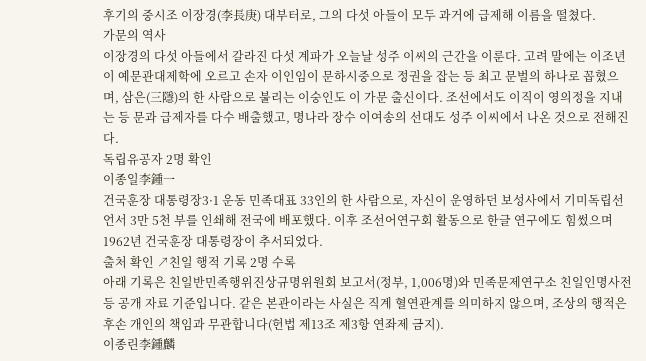후기의 중시조 이장경(李長庚) 대부터로, 그의 다섯 아들이 모두 과거에 급제해 이름을 떨쳤다.
가문의 역사
이장경의 다섯 아들에서 갈라진 다섯 계파가 오늘날 성주 이씨의 근간을 이룬다. 고려 말에는 이조년이 예문관대제학에 오르고 손자 이인임이 문하시중으로 정권을 잡는 등 최고 문벌의 하나로 꼽혔으며, 삼은(三隱)의 한 사람으로 불리는 이숭인도 이 가문 출신이다. 조선에서도 이직이 영의정을 지내는 등 문과 급제자를 다수 배출했고, 명나라 장수 이여송의 선대도 성주 이씨에서 나온 것으로 전해진다.
독립유공자 2명 확인
이종일李鍾一
건국훈장 대통령장3·1 운동 민족대표 33인의 한 사람으로, 자신이 운영하던 보성사에서 기미독립선언서 3만 5천 부를 인쇄해 전국에 배포했다. 이후 조선어연구회 활동으로 한글 연구에도 힘썼으며 1962년 건국훈장 대통령장이 추서되었다.
출처 확인 ↗친일 행적 기록 2명 수록
아래 기록은 친일반민족행위진상규명위원회 보고서(정부, 1,006명)와 민족문제연구소 친일인명사전 등 공개 자료 기준입니다. 같은 본관이라는 사실은 직계 혈연관계를 의미하지 않으며, 조상의 행적은 후손 개인의 책임과 무관합니다(헌법 제13조 제3항 연좌제 금지).
이종린李鍾麟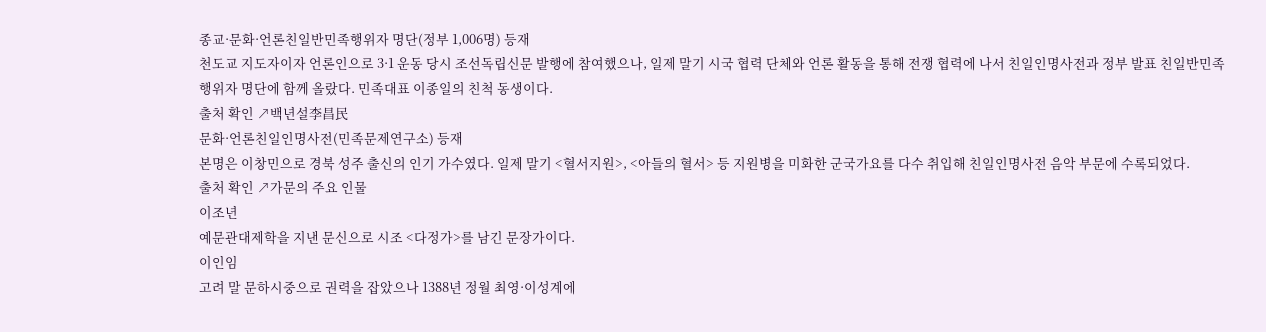종교·문화·언론친일반민족행위자 명단(정부 1,006명) 등재
천도교 지도자이자 언론인으로 3·1 운동 당시 조선독립신문 발행에 참여했으나, 일제 말기 시국 협력 단체와 언론 활동을 통해 전쟁 협력에 나서 친일인명사전과 정부 발표 친일반민족행위자 명단에 함께 올랐다. 민족대표 이종일의 친척 동생이다.
출처 확인 ↗백년설李昌民
문화·언론친일인명사전(민족문제연구소) 등재
본명은 이창민으로 경북 성주 출신의 인기 가수였다. 일제 말기 <혈서지원>, <아들의 혈서> 등 지원병을 미화한 군국가요를 다수 취입해 친일인명사전 음악 부문에 수록되었다.
출처 확인 ↗가문의 주요 인물
이조년
예문관대제학을 지낸 문신으로 시조 <다정가>를 남긴 문장가이다.
이인임
고려 말 문하시중으로 권력을 잡았으나 1388년 정월 최영·이성계에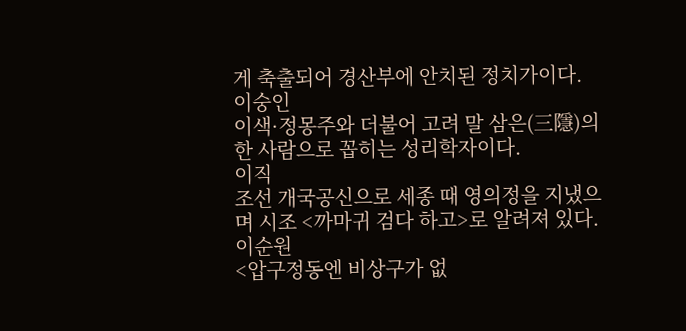게 축출되어 경산부에 안치된 정치가이다.
이숭인
이색·정몽주와 더불어 고려 말 삼은(三隱)의 한 사람으로 꼽히는 성리학자이다.
이직
조선 개국공신으로 세종 때 영의정을 지냈으며 시조 <까마귀 검다 하고>로 알려져 있다.
이순원
<압구정동엔 비상구가 없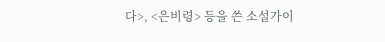다>, <은비령> 등을 쓴 소설가이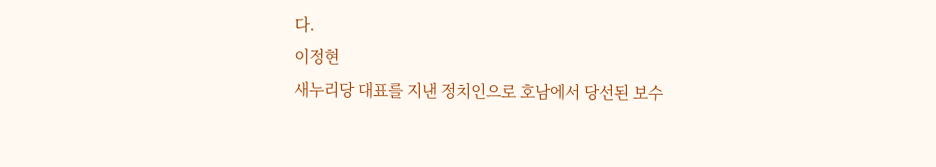다.
이정현
새누리당 대표를 지낸 정치인으로 호남에서 당선된 보수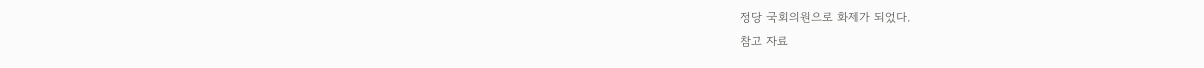정당 국회의원으로 화제가 되었다.
참고 자료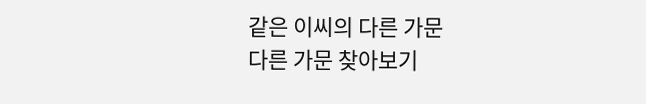같은 이씨의 다른 가문
다른 가문 찾아보기